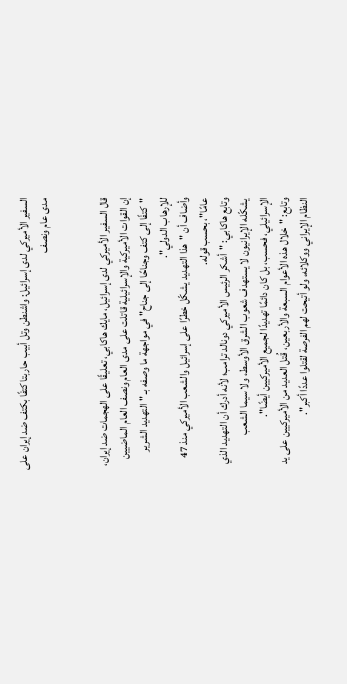السفير الأميركي لدى إسرائيل: واشنطن وتل أبيب حاربتا كتفًا بكتف ضد إيران على مدى عام ونصف


قال السفير الأميركي لدى إسرائيل، مايك هاكابي، تعليقًا على الهجمات ضد إيران، إن القوات الأميركية والإسرائيلية قاتلت على مدى العام ونصف العام الماضيين "كتفًا إلى كتف وجناحًا إلى جناح" في مواجهة ما وصفه بـ "التهديد الشرير للإرهاب الدولي".
وأضاف أن "هذا التهديد يشكّل خطرًا على إسرائيل والشعب الأميركي منذ 47 عامًا"، بحسب قوله.
وتابع هاكابي: "أشكر الرئيس الأميركي دونالد ترامب؛ لأنه أدرك أن التهديد الذي يشكّله الإيرانيون لا يستهدف شعوب الشرق الأوسط، ولا سيما الشعب الإسرائيلي، فحسب، بل كان دائمًا تهديدًا لجميع الأميركيين أيضًا".
وتابع: "خلال هذه الأعوام السبعة والأربعين، قُتل العديد من الأميركيين على يد النظام الإيراني ووكلائه، ولو أتيحت لهم الفرصة لقتلوا عددًا أكبر".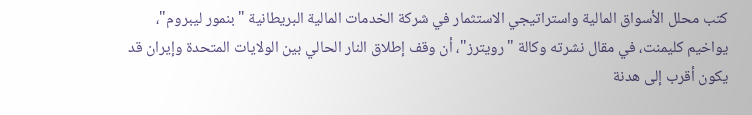كتب محلل الأسواق المالية واستراتيجي الاستثمار في شركة الخدمات المالية البريطانية "بنمور ليبروم"، يواخيم كليمنت، في مقال نشرته وكالة "رويترز"، أن وقف إطلاق النار الحالي بين الولايات المتحدة وإيران قد يكون أقرب إلى هدنة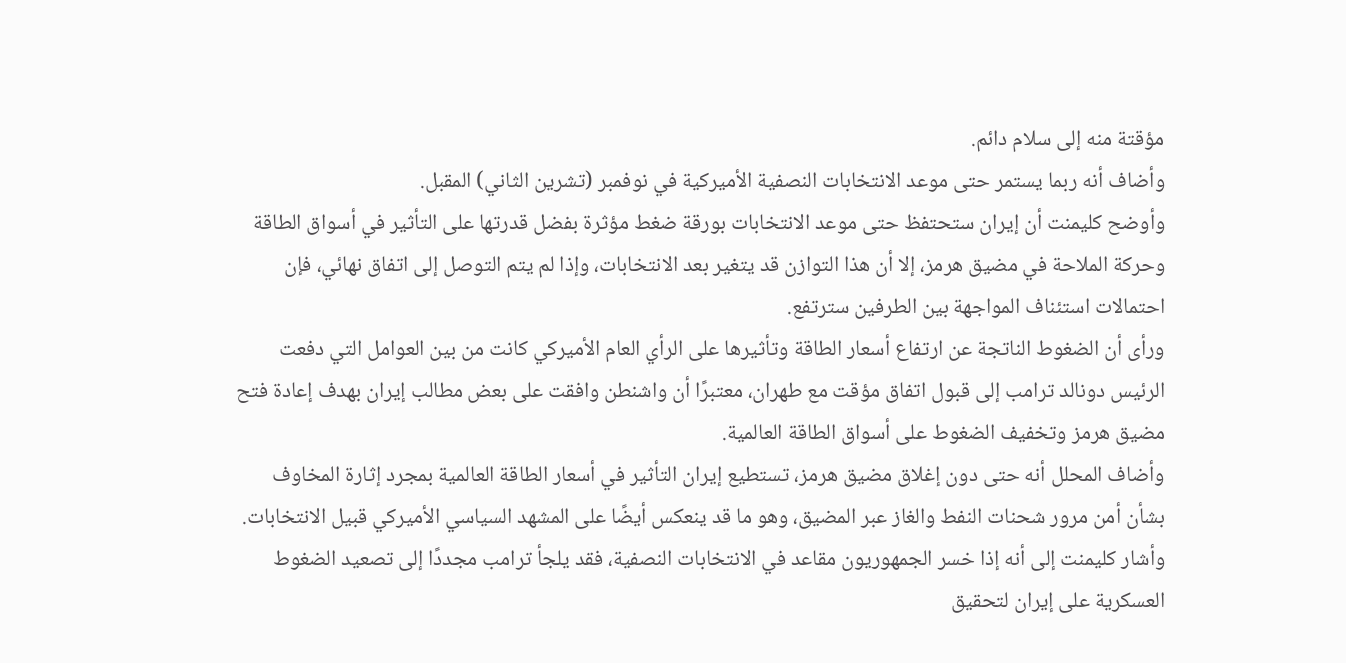مؤقتة منه إلى سلام دائم.
وأضاف أنه ربما يستمر حتى موعد الانتخابات النصفية الأميركية في نوفمبر (تشرين الثاني) المقبل.
وأوضح كليمنت أن إيران ستحتفظ حتى موعد الانتخابات بورقة ضغط مؤثرة بفضل قدرتها على التأثير في أسواق الطاقة وحركة الملاحة في مضيق هرمز، إلا أن هذا التوازن قد يتغير بعد الانتخابات، وإذا لم يتم التوصل إلى اتفاق نهائي، فإن احتمالات استئناف المواجهة بين الطرفين سترتفع.
ورأى أن الضغوط الناتجة عن ارتفاع أسعار الطاقة وتأثيرها على الرأي العام الأميركي كانت من بين العوامل التي دفعت الرئيس دونالد ترامب إلى قبول اتفاق مؤقت مع طهران، معتبرًا أن واشنطن وافقت على بعض مطالب إيران بهدف إعادة فتح مضيق هرمز وتخفيف الضغوط على أسواق الطاقة العالمية.
وأضاف المحلل أنه حتى دون إغلاق مضيق هرمز، تستطيع إيران التأثير في أسعار الطاقة العالمية بمجرد إثارة المخاوف بشأن أمن مرور شحنات النفط والغاز عبر المضيق، وهو ما قد ينعكس أيضًا على المشهد السياسي الأميركي قبيل الانتخابات.
وأشار كليمنت إلى أنه إذا خسر الجمهوريون مقاعد في الانتخابات النصفية، فقد يلجأ ترامب مجددًا إلى تصعيد الضغوط العسكرية على إيران لتحقيق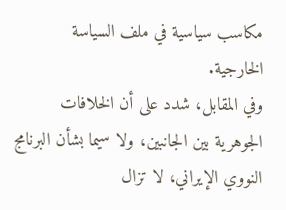مكاسب سياسية في ملف السياسة الخارجية.
وفي المقابل، شدد على أن الخلافات الجوهرية بين الجانبين، ولا سيما بشأن البرنامج النووي الإيراني، لا تزال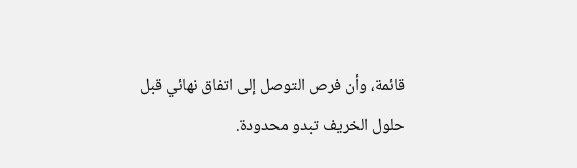قائمة، وأن فرص التوصل إلى اتفاق نهائي قبل حلول الخريف تبدو محدودة.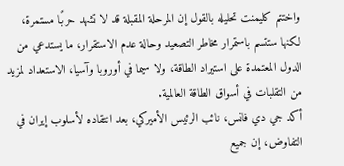واختتم كليمنت تحليله بالقول إن المرحلة المقبلة قد لا تشهد حربًا مستمرة، لكنها ستتسم باستمرار مخاطر التصعيد وحالة عدم الاستقرار، ما يستدعي من الدول المعتمدة على استيراد الطاقة، ولا سيما في أوروبا وآسيا، الاستعداد لمزيد من التقلبات في أسواق الطاقة العالمية.
أكد جي دي فانس، نائب الرئيس الأميركي، بعد انتقاده لأسلوب إيران في التفاوض، إن جميع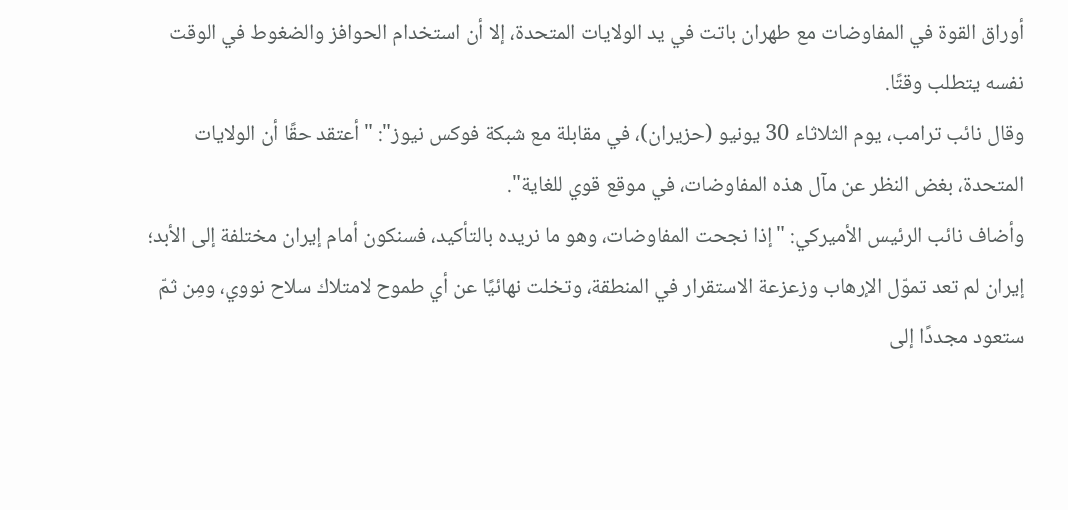أوراق القوة في المفاوضات مع طهران باتت في يد الولايات المتحدة، إلا أن استخدام الحوافز والضغوط في الوقت نفسه يتطلب وقتًا.
وقال نائب ترامب، يوم الثلاثاء 30 يونيو (حزيران)، في مقابلة مع شبكة فوكس نيوز": "أعتقد حقًا أن الولايات المتحدة، بغض النظر عن مآل هذه المفاوضات، في موقع قوي للغاية".
وأضاف نائب الرئيس الأميركي: "إذا نجحت المفاوضات، وهو ما نريده بالتأكيد، فسنكون أمام إيران مختلفة إلى الأبد؛ إيران لم تعد تموّل الإرهاب وزعزعة الاستقرار في المنطقة، وتخلت نهائيًا عن أي طموح لامتلاك سلاح نووي، ومِن ثمّ ستعود مجددًا إلى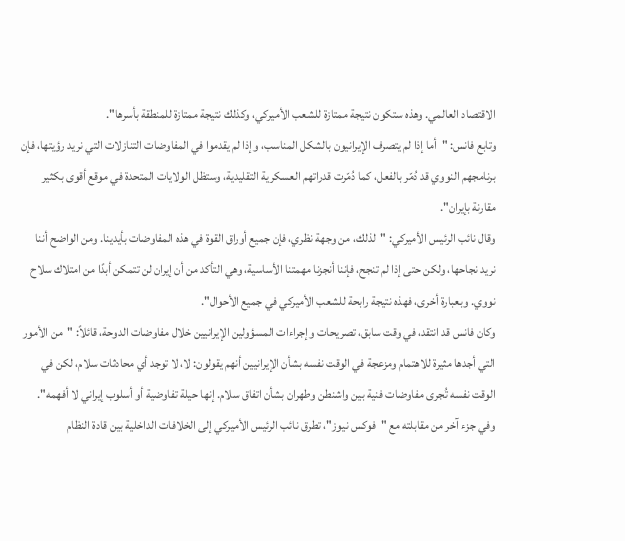الاقتصاد العالمي. وهذه ستكون نتيجة ممتازة للشعب الأميركي، وكذلك نتيجة ممتازة للمنطقة بأسرها".
وتابع فانس: "أما إذا لم يتصرف الإيرانيون بالشكل المناسب، وإذا لم يقدموا في المفاوضات التنازلات التي نريد رؤيتها، فإن برنامجهم النووي قد دُمّر بالفعل، كما دُمّرت قدراتهم العسكرية التقليدية، وستظل الولايات المتحدة في موقع أقوى بكثير مقارنة بإيران".
وقال نائب الرئيس الأميركي: "لذلك، من وجهة نظري، فإن جميع أوراق القوة في هذه المفاوضات بأيدينا. ومن الواضح أننا نريد نجاحها، ولكن حتى إذا لم تنجح، فإننا أنجزنا مهمتنا الأساسية، وهي التأكد من أن إيران لن تتمكن أبدًا من امتلاك سلاح نووي. وبعبارة أخرى، فهذه نتيجة رابحة للشعب الأميركي في جميع الأحوال".
وكان فانس قد انتقد، في وقت سابق، تصريحات وإجراءات المسؤولين الإيرانيين خلال مفاوضات الدوحة، قائلاً: "من الأمور التي أجدها مثيرة للاهتمام ومزعجة في الوقت نفسه بشأن الإيرانيين أنهم يقولون: لا، لا توجد أي محادثات سلام، لكن في الوقت نفسه تُجرى مفاوضات فنية بين واشنطن وطهران بشأن اتفاق سلام. إنها حيلة تفاوضية أو أسلوب إيراني لا أفهمه".
وفي جزء آخر من مقابلته مع "فوكس نيوز"، تطرق نائب الرئيس الأميركي إلى الخلافات الداخلية بين قادة النظام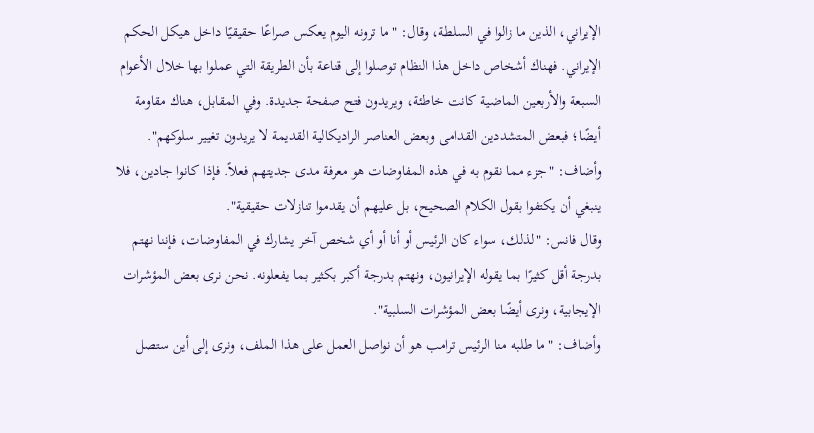الإيراني، الذين ما زالوا في السلطة، وقال: "ما ترونه اليوم يعكس صراعًا حقيقيًا داخل هيكل الحكم الإيراني. فهناك أشخاص داخل هذا النظام توصلوا إلى قناعة بأن الطريقة التي عملوا بها خلال الأعوام السبعة والأربعين الماضية كانت خاطئة، ويريدون فتح صفحة جديدة. وفي المقابل، هناك مقاومة أيضًا؛ فبعض المتشددين القدامى وبعض العناصر الراديكالية القديمة لا يريدون تغيير سلوكهم".
وأضاف: "جزء مما نقوم به في هذه المفاوضات هو معرفة مدى جديتهم فعلاً. فإذا كانوا جادين، فلا ينبغي أن يكتفوا بقول الكلام الصحيح، بل عليهم أن يقدموا تنازلات حقيقية".
وقال فانس: "لذلك، سواء كان الرئيس أو أنا أو أي شخص آخر يشارك في المفاوضات، فإننا نهتم بدرجة أقل كثيرًا بما يقوله الإيرانيون، ونهتم بدرجة أكبر بكثير بما يفعلونه. نحن نرى بعض المؤشرات الإيجابية، ونرى أيضًا بعض المؤشرات السلبية".
وأضاف: "ما طلبه منا الرئيس ترامب هو أن نواصل العمل على هذا الملف، ونرى إلى أين ستصل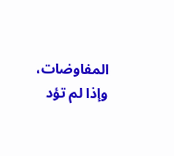المفاوضات، وإذا لم تؤد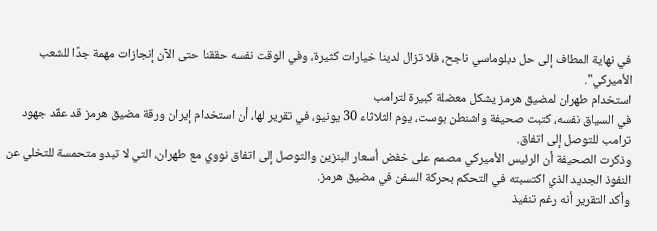في نهاية المطاف إلى حل دبلوماسي ناجح، فلا تزال لدينا خيارات كثيرة، وفي الوقت نفسه حققنا حتى الآن إنجازات مهمة جدًا للشعب الأميركي".
استخدام طهران لمضيق هرمز يشكل معضلة كبيرة لترامب
في السياق نفسه، كتبت صحيفة واشنطن بوست، يوم الثلاثاء 30 يونيو، في تقرير لها، أن استخدام إيران ورقة مضيق هرمز قد عقّد جهود ترامب للتوصل إلى اتفاق.
وذكرت الصحيفة أن الرئيس الأميركي مصمم على خفض أسعار البنزين والتوصل إلى اتفاق نووي مع طهران، التي لا تبدو متحمسة للتخلي عن النفوذ الجديد الذي اكتسبته في التحكم بحركة السفن في مضيق هرمز.
وأكد التقرير أنه رغم تنفيذ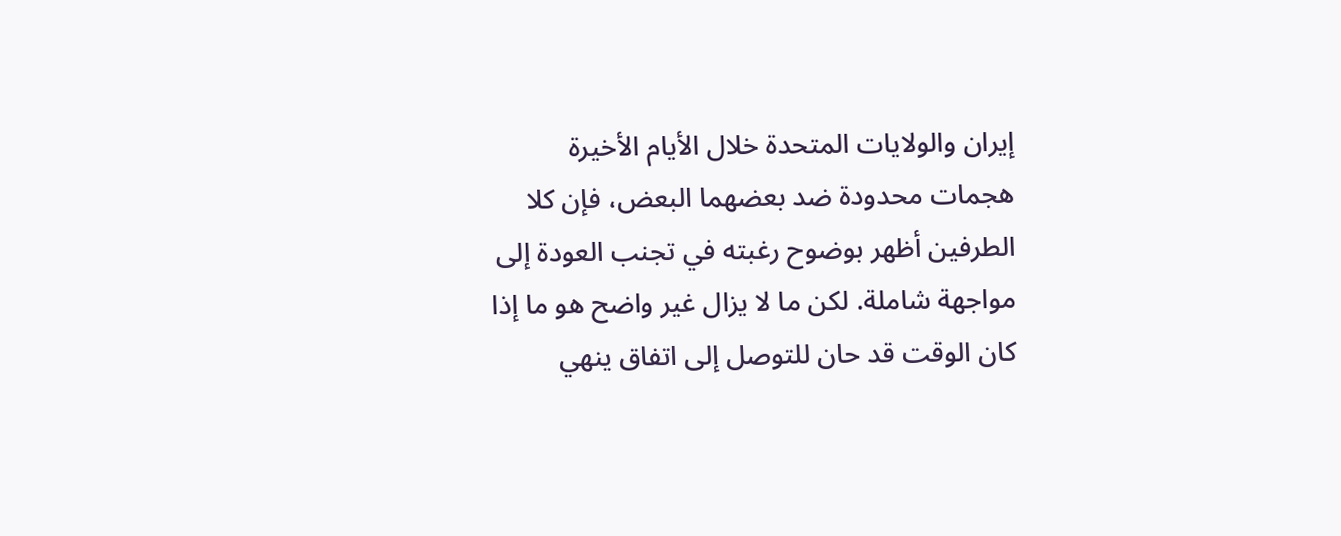إيران والولايات المتحدة خلال الأيام الأخيرة هجمات محدودة ضد بعضهما البعض، فإن كلا الطرفين أظهر بوضوح رغبته في تجنب العودة إلى مواجهة شاملة. لكن ما لا يزال غير واضح هو ما إذا كان الوقت قد حان للتوصل إلى اتفاق ينهي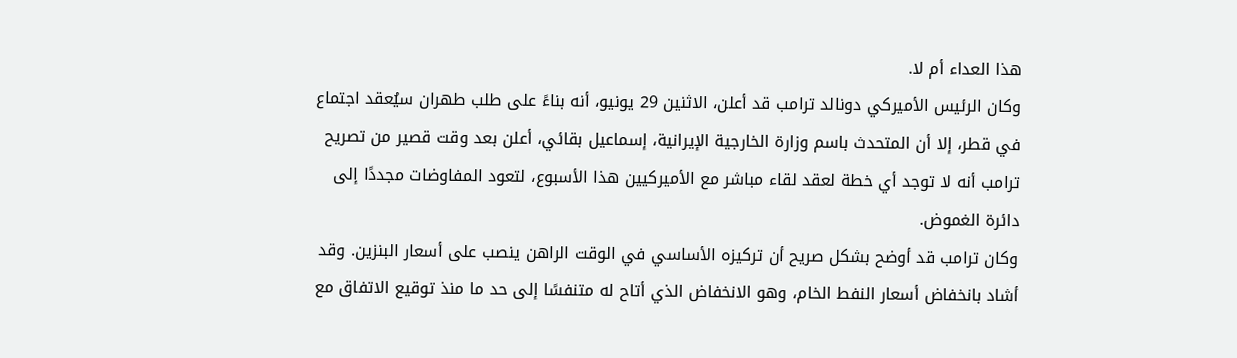هذا العداء أم لا.
وكان الرئيس الأميركي دونالد ترامب قد أعلن، الاثنين 29 يونيو، أنه بناءً على طلب طهران سيُعقد اجتماع في قطر، إلا أن المتحدث باسم وزارة الخارجية الإيرانية، إسماعيل بقائي، أعلن بعد وقت قصير من تصريح ترامب أنه لا توجد أي خطة لعقد لقاء مباشر مع الأميركيين هذا الأسبوع، لتعود المفاوضات مجددًا إلى دائرة الغموض.
وكان ترامب قد أوضح بشكل صريح أن تركيزه الأساسي في الوقت الراهن ينصب على أسعار البنزين. وقد أشاد بانخفاض أسعار النفط الخام، وهو الانخفاض الذي أتاح له متنفسًا إلى حد ما منذ توقيع الاتفاق مع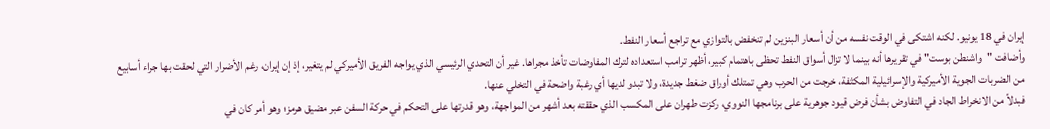إيران في 18 يونيو. لكنه اشتكى في الوقت نفسه من أن أسعار البنزين لم تنخفض بالتوازي مع تراجع أسعار النفط.
وأضافت "واشنطن بوست" في تقريرها أنه بينما لا تزال أسواق النفط تحظى باهتمام كبير، أظهر ترامب استعداده لترك المفاوضات تأخذ مجراها. غير أن التحدي الرئيسي الذي يواجه الفريق الأميركي لم يتغير، إذ إن إيران، رغم الأضرار التي لحقت بها جراء أسابيع من الضربات الجوية الأميركية والإسرائيلية المكثفة، خرجت من الحرب وهي تمتلك أوراق ضغط جديدة، ولا تبدو لديها أي رغبة واضحة في التخلي عنها.
فبدلاً من الانخراط الجاد في التفاوض بشأن فرض قيود جوهرية على برنامجها النووي، ركزت طهران على المكسب الذي حققته بعد أشهر من المواجهة، وهو قدرتها على التحكم في حركة السفن عبر مضيق هرمز؛ وهو أمر كان في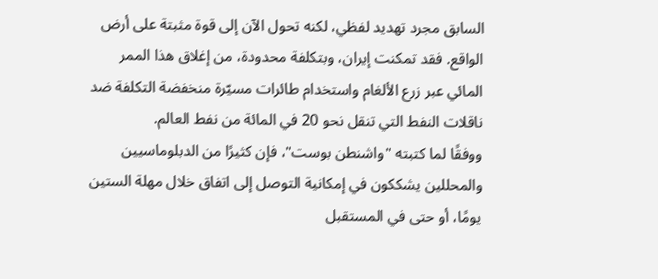السابق مجرد تهديد لفظي، لكنه تحول الآن إلى قوة مثبتة على أرض الواقع. فقد تمكنت إيران، وبتكلفة محدودة، من إغلاق هذا الممر المائي عبر زرع الألغام واستخدام طائرات مسيّرة منخفضة التكلفة ضد ناقلات النفط التي تنقل نحو 20 في المائة من نفط العالم.
ووفقًا لما كتبته "واشنطن بوست"، فإن كثيرًا من الدبلوماسيين والمحللين يشككون في إمكانية التوصل إلى اتفاق خلال مهلة الستين يومًا، أو حتى في المستقبل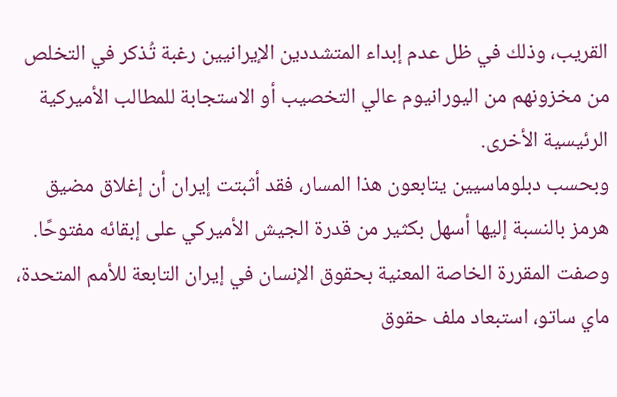القريب، وذلك في ظل عدم إبداء المتشددين الإيرانيين رغبة تُذكر في التخلص من مخزونهم من اليورانيوم عالي التخصيب أو الاستجابة للمطالب الأميركية الرئيسية الأخرى.
وبحسب دبلوماسيين يتابعون هذا المسار، فقد أثبتت إيران أن إغلاق مضيق هرمز بالنسبة إليها أسهل بكثير من قدرة الجيش الأميركي على إبقائه مفتوحًا.
وصفت المقررة الخاصة المعنية بحقوق الإنسان في إيران التابعة للأمم المتحدة، ماي ساتو، استبعاد ملف حقوق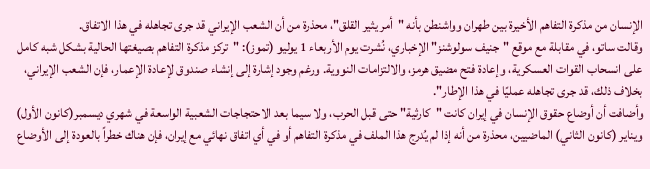الإنسان من مذكرة التفاهم الأخيرة بين طهران وواشنطن بأنه "أمر يثير القلق"، محذرة من أن الشعب الإيراني قد جرى تجاهله في هذا الاتفاق.
وقالت ساتو، في مقابلة مع موقع "جنيف سولوشنز" الإخباري، نُشرت يوم الأربعاء 1 يوليو (تموز): "تركز مذكرة التفاهم بصيغتها الحالية بشكل شبه كامل على انسحاب القوات العسكرية، وإعادة فتح مضيق هرمز، والالتزامات النووية. ورغم وجود إشارة إلى إنشاء صندوق لإعادة الإعمار، فإن الشعب الإيراني، بخلاف ذلك، قد جرى تجاهله عمليًا في هذا الإطار".
وأضافت أن أوضاع حقوق الإنسان في إيران كانت "كارثية" حتى قبل الحرب، ولا سيما بعد الاحتجاجات الشعبية الواسعة في شهري ديسمبر(كانون الأول) ويناير (كانون الثاني) الماضيين، محذرة من أنه إذا لم يُدرج هذا الملف في مذكرة التفاهم أو في أي اتفاق نهائي مع إيران، فإن هناك خطراً بالعودة إلى الأوضاع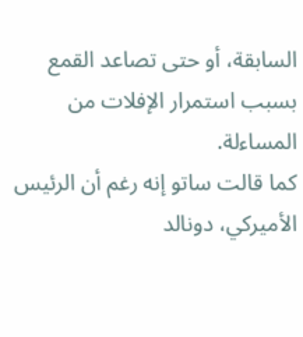السابقة، أو حتى تصاعد القمع بسبب استمرار الإفلات من المساءلة.
كما قالت ساتو إنه رغم أن الرئيس الأميركي، دونالد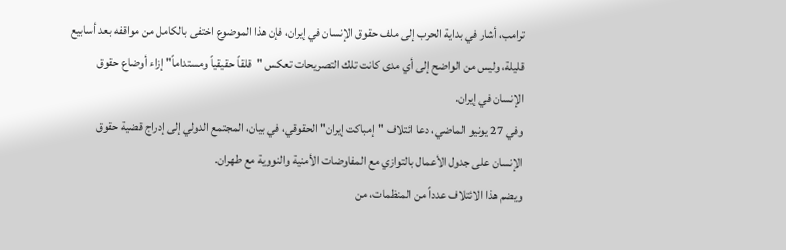ترامب، أشار في بداية الحرب إلى ملف حقوق الإنسان في إيران، فإن هذا الموضوع اختفى بالكامل من مواقفه بعد أسابيع قليلة، وليس من الواضح إلى أي مدى كانت تلك التصريحات تعكس "قلقاً حقيقياً ومستداماً" إزاء أوضاع حقوق الإنسان في إيران.
وفي 27 يونيو الماضي، دعا ائتلاف "إمباكت إيران" الحقوقي، في بيان، المجتمع الدولي إلى إدراج قضية حقوق الإنسان على جدول الأعمال بالتوازي مع المفاوضات الأمنية والنووية مع طهران.
ويضم هذا الائتلاف عدداً من المنظمات، من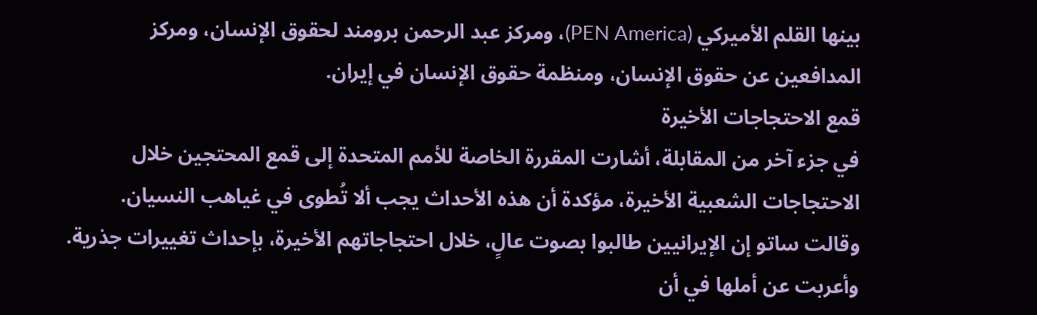بينها القلم الأميركي (PEN America)، ومركز عبد الرحمن برومند لحقوق الإنسان، ومركز المدافعين عن حقوق الإنسان، ومنظمة حقوق الإنسان في إيران.
قمع الاحتجاجات الأخيرة
في جزء آخر من المقابلة، أشارت المقررة الخاصة للأمم المتحدة إلى قمع المحتجين خلال الاحتجاجات الشعبية الأخيرة، مؤكدة أن هذه الأحداث يجب ألا تُطوى في غياهب النسيان.
وقالت ساتو إن الإيرانيين طالبوا بصوت عالٍ، خلال احتجاجاتهم الأخيرة، بإحداث تغييرات جذرية.
وأعربت عن أملها في أن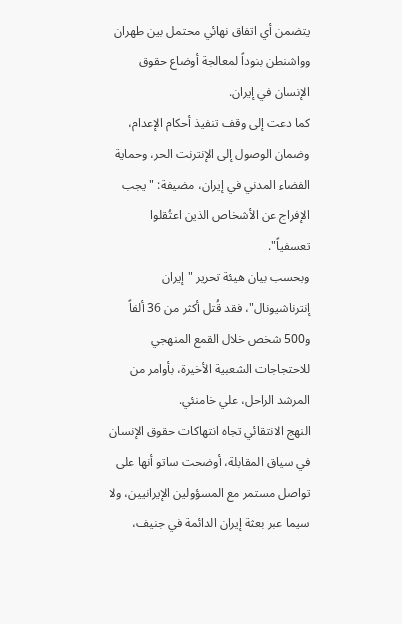يتضمن أي اتفاق نهائي محتمل بين طهران وواشنطن بنوداً لمعالجة أوضاع حقوق الإنسان في إيران.
كما دعت إلى وقف تنفيذ أحكام الإعدام، وضمان الوصول إلى الإنترنت الحر، وحماية الفضاء المدني في إيران، مضيفة: "يجب الإفراج عن الأشخاص الذين اعتُقلوا تعسفياً".
وبحسب بيان هيئة تحرير "إيران إنترناشيونال"، فقد قُتل أكثر من 36 ألفاً و500 شخص خلال القمع المنهجي للاحتجاجات الشعبية الأخيرة، بأوامر من المرشد الراحل، علي خامنئي.
النهج الانتقائي تجاه انتهاكات حقوق الإنسان
في سياق المقابلة، أوضحت ساتو أنها على تواصل مستمر مع المسؤولين الإيرانيين، ولا سيما عبر بعثة إيران الدائمة في جنيف،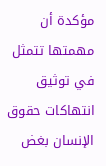مؤكدة أن مهمتها تتمثل في توثيق انتهاكات حقوق الإنسان بغض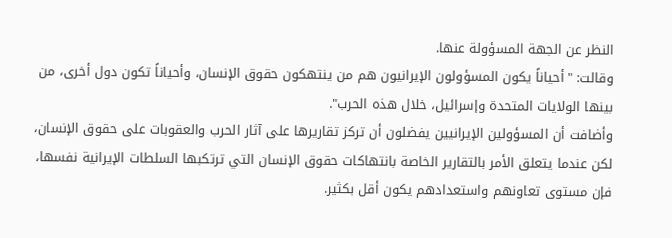النظر عن الجهة المسؤولة عنها.
وقالت: "أحياناً يكون المسؤولون الإيرانيون هم من ينتهكون حقوق الإنسان، وأحياناً تكون دول أخرى، من بينها الولايات المتحدة وإسرائيل، خلال هذه الحرب".
وأضافت أن المسؤولين الإيرانيين يفضلون أن تركز تقاريرها على آثار الحرب والعقوبات على حقوق الإنسان، لكن عندما يتعلق الأمر بالتقارير الخاصة بانتهاكات حقوق الإنسان التي ترتكبها السلطات الإيرانية نفسها، فإن مستوى تعاونهم واستعدادهم يكون أقل بكثير.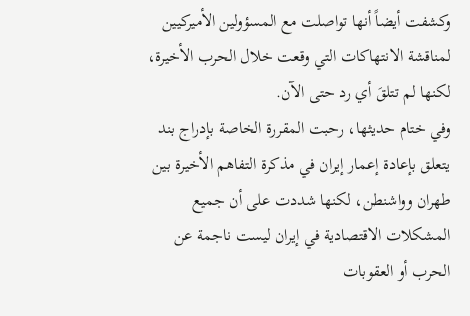وكشفت أيضاً أنها تواصلت مع المسؤولين الأميركيين لمناقشة الانتهاكات التي وقعت خلال الحرب الأخيرة، لكنها لم تتلقَ أي رد حتى الآن.
وفي ختام حديثها، رحبت المقررة الخاصة بإدراج بند يتعلق بإعادة إعمار إيران في مذكرة التفاهم الأخيرة بين طهران وواشنطن، لكنها شددت على أن جميع المشكلات الاقتصادية في إيران ليست ناجمة عن الحرب أو العقوبات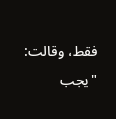فقط، وقالت: "يجب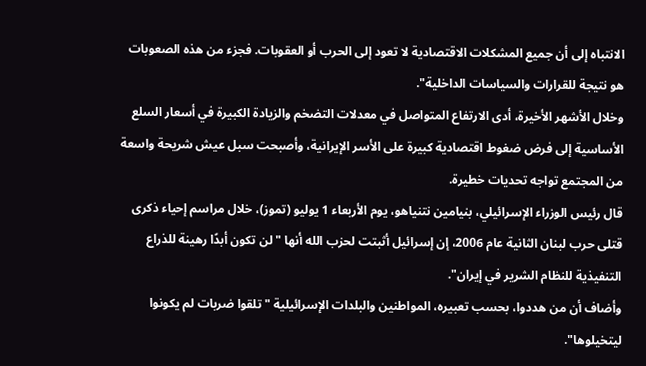الانتباه إلى أن جميع المشكلات الاقتصادية لا تعود إلى الحرب أو العقوبات. فجزء من هذه الصعوبات هو نتيجة للقرارات والسياسات الداخلية".
وخلال الأشهر الأخيرة، أدى الارتفاع المتواصل في معدلات التضخم والزيادة الكبيرة في أسعار السلع الأساسية إلى فرض ضغوط اقتصادية كبيرة على الأسر الإيرانية، وأصبحت سبل عيش شريحة واسعة من المجتمع تواجه تحديات خطيرة.
قال رئيس الوزراء الإسرائيلي، بنيامين نتنياهو، يوم الأربعاء 1 يوليو (تموز)، خلال مراسم إحياء ذكرى قتلى حرب لبنان الثانية عام 2006، إن إسرائيل أثبتت لحزب الله أنها "لن تكون أبدًا رهينة للذراع التنفيذية للنظام الشرير في إيران".
وأضاف أن من هددوا، بحسب تعبيره، المواطنين والبلدات الإسرائيلية "تلقوا ضربات لم يكونوا ليتخيلوها".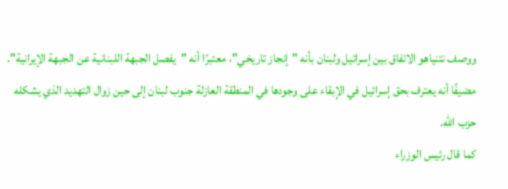ووصف نتنياهو الاتفاق بين إسرائيل ولبنان بأنه "إنجاز تاريخي"، معتبرًا أنه "يفصل الجبهة اللبنانية عن الجبهة الإيرانية". مضيفًا أنه يعترف بحق إسرائيل في الإبقاء على وجودها في المنطقة العازلة جنوب لبنان إلى حين زوال التهديد الذي يشكله حزب الله.
كما قال رئيس الوزراء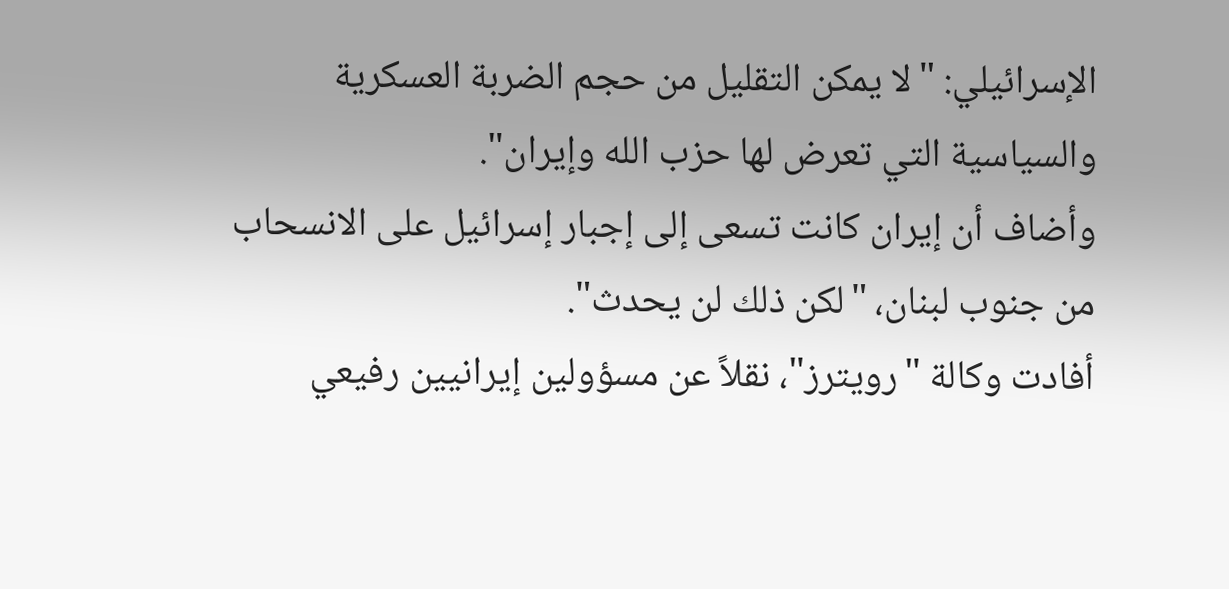الإسرائيلي: "لا يمكن التقليل من حجم الضربة العسكرية والسياسية التي تعرض لها حزب الله وإيران".
وأضاف أن إيران كانت تسعى إلى إجبار إسرائيل على الانسحاب من جنوب لبنان، "لكن ذلك لن يحدث".
أفادت وكالة "رويترز"، نقلاً عن مسؤولين إيرانيين رفيعي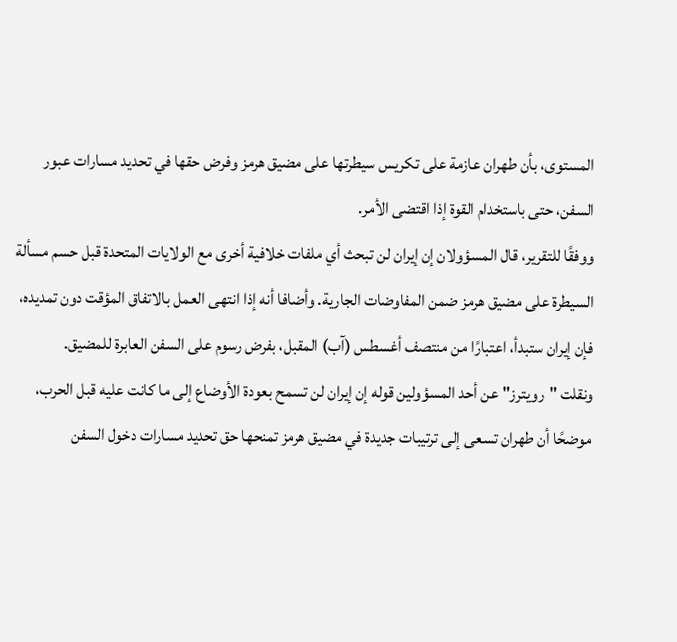المستوى، بأن طهران عازمة على تكريس سيطرتها على مضيق هرمز وفرض حقها في تحديد مسارات عبور السفن، حتى باستخدام القوة إذا اقتضى الأمر.
ووفقًا للتقرير، قال المسؤولان إن إيران لن تبحث أي ملفات خلافية أخرى مع الولايات المتحدة قبل حسم مسألة السيطرة على مضيق هرمز ضمن المفاوضات الجارية. وأضافا أنه إذا انتهى العمل بالاتفاق المؤقت دون تمديده، فإن إيران ستبدأ، اعتبارًا من منتصف أغسطس (آب) المقبل، بفرض رسوم على السفن العابرة للمضيق.
ونقلت "رويترز" عن أحد المسؤولين قوله إن إيران لن تسمح بعودة الأوضاع إلى ما كانت عليه قبل الحرب، موضحًا أن طهران تسعى إلى ترتيبات جديدة في مضيق هرمز تمنحها حق تحديد مسارات دخول السفن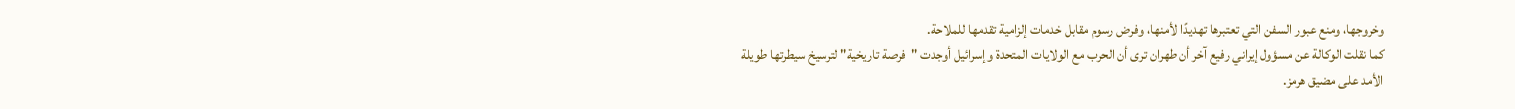وخروجها، ومنع عبور السفن التي تعتبرها تهديدًا لأمنها، وفرض رسوم مقابل خدمات إلزامية تقدمها للملاحة.
كما نقلت الوكالة عن مسؤول إيراني رفيع آخر أن طهران ترى أن الحرب مع الولايات المتحدة وإسرائيل أوجدت "فرصة تاريخية" لترسيخ سيطرتها طويلة الأمد على مضيق هرمز.